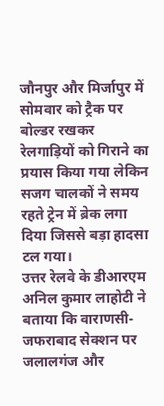जौनपुर और मिर्जापुर में सोमवार को ट्रैक पर बोल्डर रखकर रेलगाड़ियों को गिराने का प्रयास किया गया लेकिन सजग चालकों ने समय रहते ट्रेन में ब्रेक लगा दिया जिससे बड़ा हादसा टल गया।
उत्तर रेलवे के डीआरएम अनिल कुमार लाहोटी ने बताया कि वाराणसी-जफराबाद सेक्शन पर जलालगंज और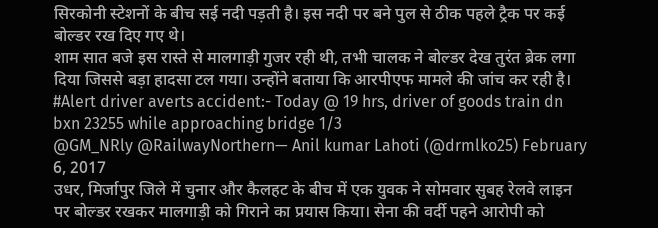सिरकोनी स्टेशनों के बीच सई नदी पड़ती है। इस नदी पर बने पुल से ठीक पहले ट्रैक पर कई बोल्डर रख दिए गए थे।
शाम सात बजे इस रास्ते से मालगाड़ी गुजर रही थी, तभी चालक ने बोल्डर देख तुरंत ब्रेक लगा दिया जिससे बड़ा हादसा टल गया। उन्होंने बताया कि आरपीएफ मामले की जांच कर रही है।
#Alert driver averts accident:- Today @ 19 hrs, driver of goods train dn bxn 23255 while approaching bridge 1/3
@GM_NRly @RailwayNorthern— Anil kumar Lahoti (@drmlko25) February 6, 2017
उधर, मिर्जापुर जिले में चुनार और कैलहट के बीच में एक युवक ने सोमवार सुबह रेलवे लाइन पर बोल्डर रखकर मालगाड़ी को गिराने का प्रयास किया। सेना की वर्दी पहने आरोपी को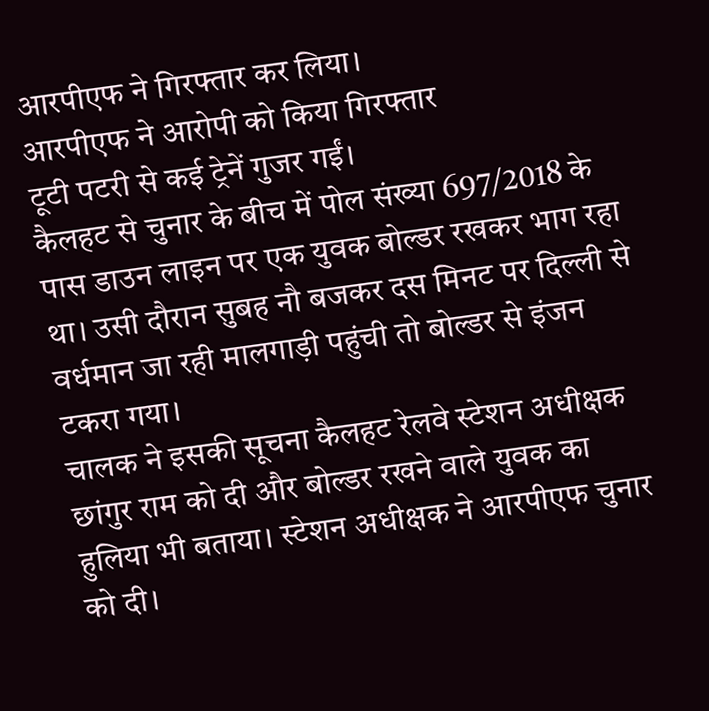आरपीएफ ने गिरफ्तार कर लिया।
आरपीएफ ने आरोपी को किया गिरफ्तार
टूटी पटरी से कई ट्रेनें गुजर गईं।
कैलहट से चुनार के बीच में पोल संख्या 697/2018 के पास डाउन लाइन पर एक युवक बोल्डर रखकर भाग रहा था। उसी दौरान सुबह नौ बजकर दस मिनट पर दिल्ली से वर्धमान जा रही मालगाड़ी पहुंची तो बोल्डर से इंजन टकरा गया।
चालक ने इसकी सूचना कैलहट रेलवे स्टेशन अधीक्षक छांगुर राम को दी और बोल्डर रखने वाले युवक का हुलिया भी बताया। स्टेशन अधीक्षक ने आरपीएफ चुनार को दी।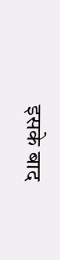इसके बाद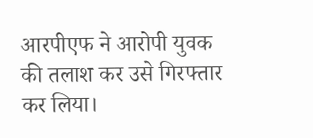आरपीएफ ने आरोपी युवक की तलाश कर उसे गिरफ्तार कर लिया।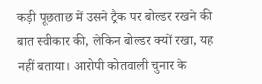कड़ी पूछताछ में उसने ट्रैक पर बोल्डर रखने की बात स्वीकार की, लेकिन बोल्डर क्यों रखा, यह नहीं बताया। आरोपी कोतवाली चुनार के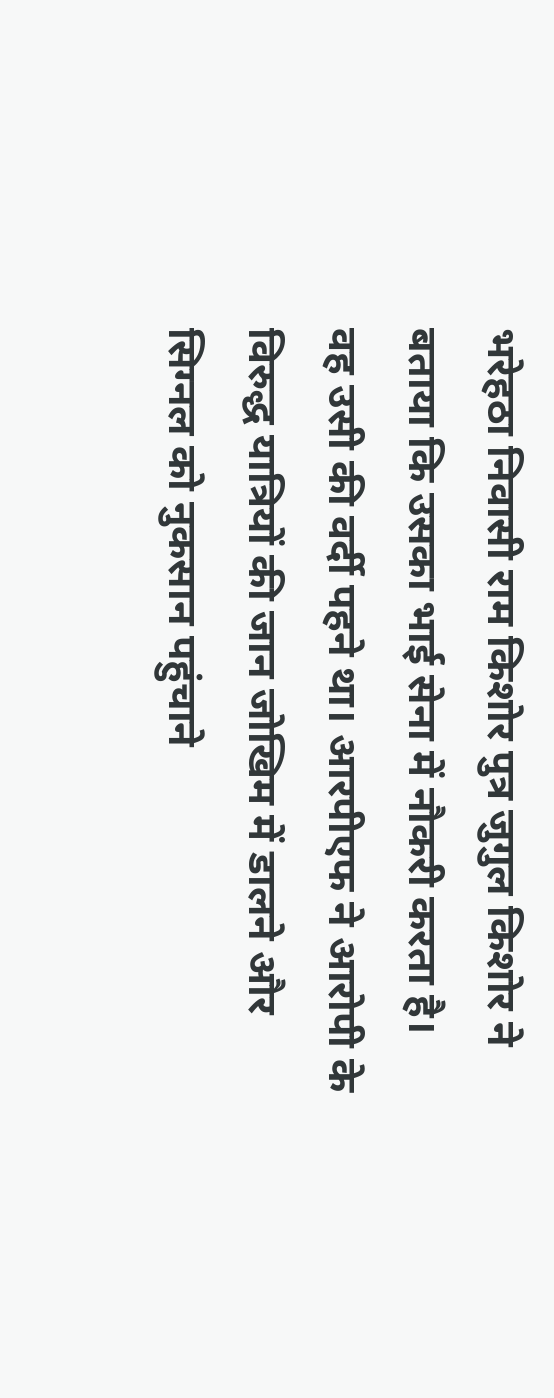भरेहठा निवासी राम किशोर पुत्र जुगुल किशोर ने बताया कि उसका भाई सेना में नौकरी करता है।
वह उसी की वर्दी पहने था। आरपीएफ ने आरोपी के विरुद्ध यात्रियों की जान जोखिम में डालने और सिग्नल को नुकसान पहुंचाने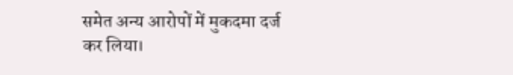समेत अन्य आरोपों में मुकदमा दर्ज कर लिया।